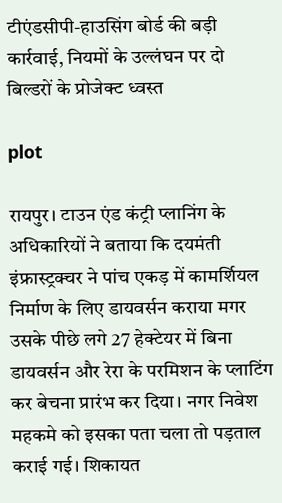टीएंडसीपी-हाउसिंग बोर्ड की बड़ी कार्रवाई, नियमों के उल्लंघन पर दो बिल्डरों के प्रोजेक्ट ध्वस्त

plot

रायपुर। टाउन एंड कंट्री प्लानिंग के अधिकारियों ने बताया कि दयमंती इंफ्रास्ट्रक्चर ने पांच एकड़ में कामर्शियल निर्माण के लिए डायवर्सन कराया मगर उसके पीछे लगे 27 हेक्टेयर में बिना डायवर्सन और रेरा के परमिशन के प्लाटिंग कर बेचना प्रारंभ कर दिया। नगर निवेश महकमे को इसका पता चला तो पड़ताल कराई गई। शिकायत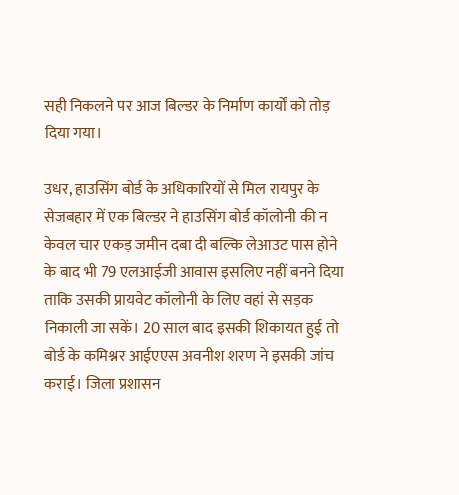सही निकलने पर आज बिल्डर के निर्माण कार्यों को तोड़ दिया गया।

उधर, हाउसिंग बोर्ड के अधिकारियों से मिल रायपुर के सेजबहार में एक बिल्डर ने हाउसिंग बोर्ड कॉलोनी की न केवल चार एकड़ जमीन दबा दी बल्कि लेआउट पास होने के बाद भी 79 एलआईजी आवास इसलिए नहीं बनने दिया ताकि उसकी प्रायवेट कॉलोनी के लिए वहां से सड़क निकाली जा सकें। 20 साल बाद इसकी शिकायत हुई तो बोर्ड के कमिश्नर आईएएस अवनीश शरण ने इसकी जांच कराई। जिला प्रशासन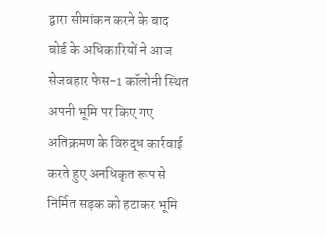द्वारा सीमांकन करने के बाद बोर्ड के अधिकारियों ने आज सेजबहार फेस-1 कॉलोनी स्थित अपनी भूमि पर किए गए अतिक्रमण के विरुद्ध कार्रवाई करते हुए अनधिकृत रूप से निर्मित सड़क को हटाकर भूमि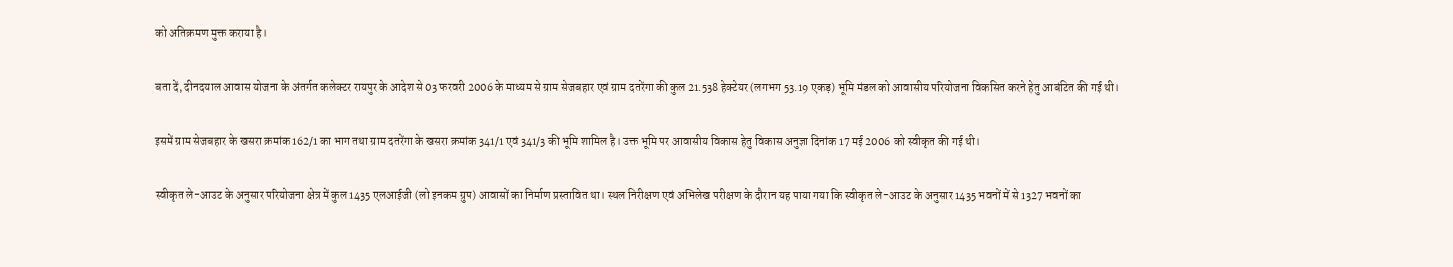को अतिक्रमण मुक्त कराया है।

बता दें, दीनदयाल आवास योजना के अंतर्गत कलेक्टर रायपुर के आदेश से 03 फरवरी 2006 के माध्यम से ग्राम सेजबहार एवं ग्राम दतरेंगा की कुल 21.538 हेक्टेयर (लगभग 53.19 एकड़) भूमि मंडल को आवासीय परियोजना विकसित करने हेतु आबंटित की गई थी।

इसमें ग्राम सेजबहार के खसरा क्रमांक 162/1 का भाग तथा ग्राम दतरेंगा के खसरा क्रमांक 341/1 एवं 341/3 की भूमि शामिल है। उक्त भूमि पर आवासीय विकास हेतु विकास अनुज्ञा दिनांक 17 मई 2006 को स्वीकृत की गई थी।

स्वीकृत ले-आउट के अनुसार परियोजना क्षेत्र में कुल 1435 एलआईजी (लो इनकम ग्रुप) आवासों का निर्माण प्रस्तावित था। स्थल निरीक्षण एवं अभिलेख परीक्षण के दौरान यह पाया गया कि स्वीकृत ले-आउट के अनुसार 1435 भवनों में से 1327 भवनों का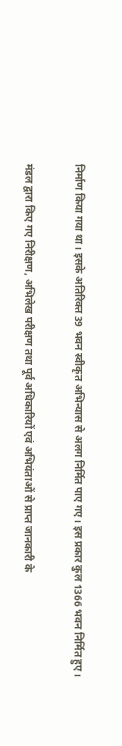निर्माण किया गया था। इसके अतिरिक्त 39 भवन स्वीकृत अभिन्यास से अलग निर्मित पाए गए। इस प्रकार कुल 1366 भवन निर्मित हुए।

मंडल द्वारा किए गए निरीक्षण, अभिलेख परीक्षण तथा पूर्व अधिकारियों एवं अभियंताओं से प्राप्त जानकारी के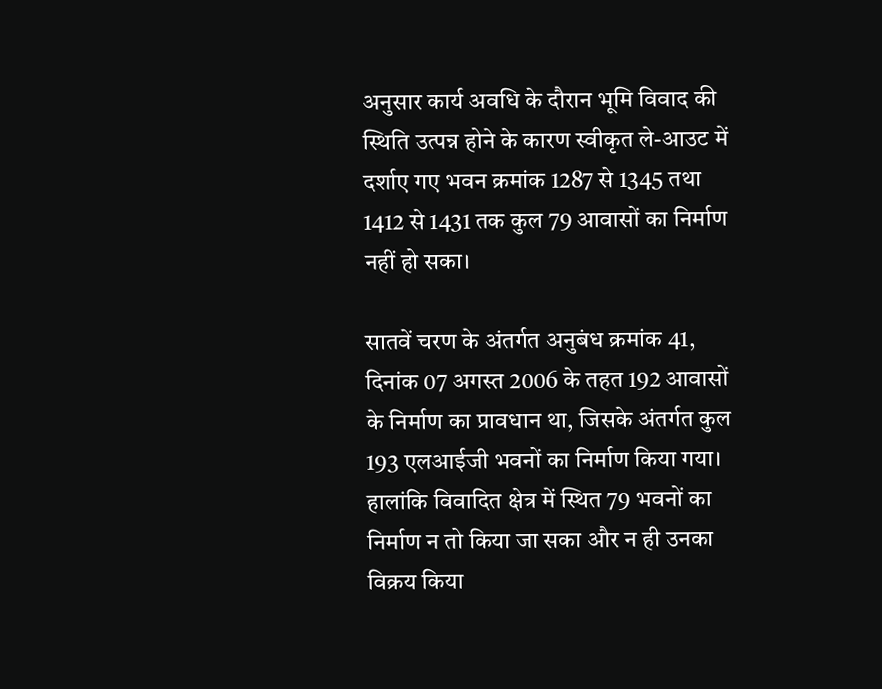अनुसार कार्य अवधि के दौरान भूमि विवाद की स्थिति उत्पन्न होने के कारण स्वीकृत ले-आउट में दर्शाए गए भवन क्रमांक 1287 से 1345 तथा 1412 से 1431 तक कुल 79 आवासों का निर्माण नहीं हो सका।

सातवें चरण के अंतर्गत अनुबंध क्रमांक 41, दिनांक 07 अगस्त 2006 के तहत 192 आवासों के निर्माण का प्रावधान था, जिसके अंतर्गत कुल 193 एलआईजी भवनों का निर्माण किया गया। हालांकि विवादित क्षेत्र में स्थित 79 भवनों का निर्माण न तो किया जा सका और न ही उनका विक्रय किया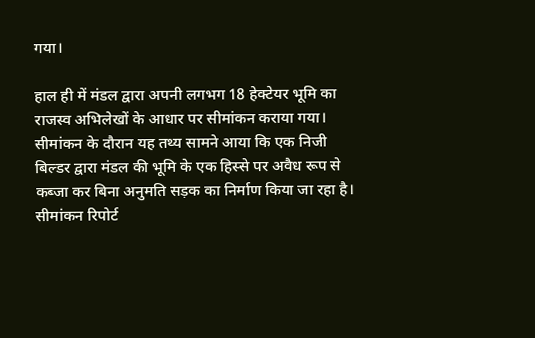गया।

हाल ही में मंडल द्वारा अपनी लगभग 18 हेक्टेयर भूमि का राजस्व अभिलेखों के आधार पर सीमांकन कराया गया। सीमांकन के दौरान यह तथ्य सामने आया कि एक निजी बिल्डर द्वारा मंडल की भूमि के एक हिस्से पर अवैध रूप से कब्जा कर बिना अनुमति सड़क का निर्माण किया जा रहा है। सीमांकन रिपोर्ट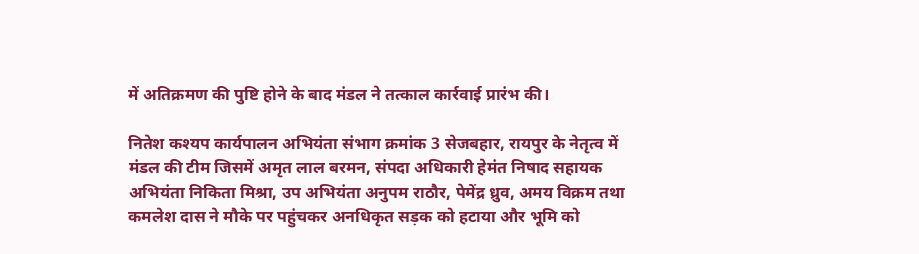में अतिक्रमण की पुष्टि होने के बाद मंडल ने तत्काल कार्रवाई प्रारंभ की।

नितेश कश्यप कार्यपालन अभियंता संभाग क्रमांक 3 सेजबहार, रायपुर के नेतृत्व में मंडल की टीम जिसमें अमृत लाल बरमन, संपदा अधिकारी हेमंत निषाद सहायक अभियंता निकिता मिश्रा, उप अभियंता अनुपम राठौर, पेमेंद्र ध्रुव, अमय विक्रम तथा कमलेश दास ने मौके पर पहुंचकर अनधिकृत सड़क को हटाया और भूमि को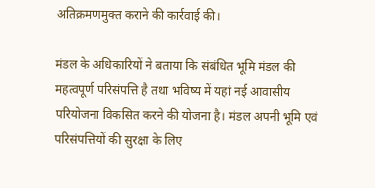अतिक्रमणमुक्त कराने की कार्रवाई की।

मंडल के अधिकारियों ने बताया कि संबंधित भूमि मंडल की महत्वपूर्ण परिसंपत्ति है तथा भविष्य में यहां नई आवासीय परियोजना विकसित करने की योजना है। मंडल अपनी भूमि एवं परिसंपत्तियों की सुरक्षा के लिए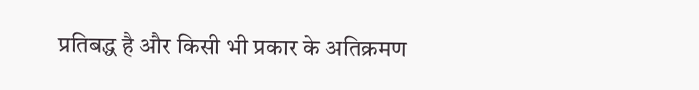प्रतिबद्ध है और किसी भी प्रकार के अतिक्रमण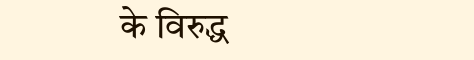के विरुद्ध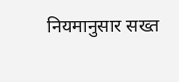नियमानुसार सख्त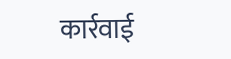कार्रवाई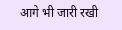आगे भी जारी रखी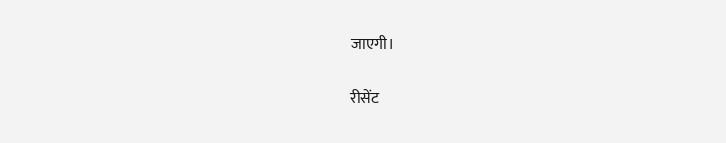जाएगी।

रीसेंट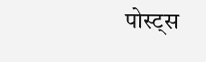पोस्ट्स